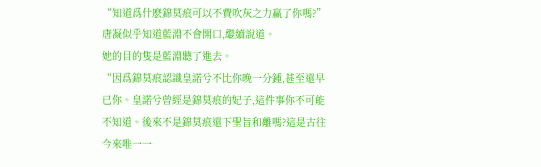“知道爲什麽錦莫痕可以不費吹灰之力赢了你嗎?”唐凝似乎知道藍淵不會開口,繼續說道。
她的目的隻是藍淵聽了進去。
“因爲錦莫痕認識皇諾兮不比你晚一分鍾,甚至還早已你。皇諾兮曾經是錦莫痕的妃子,這件事你不可能不知道。後來不是錦莫痕還下聖旨和離嗎?這是古往今來唯一一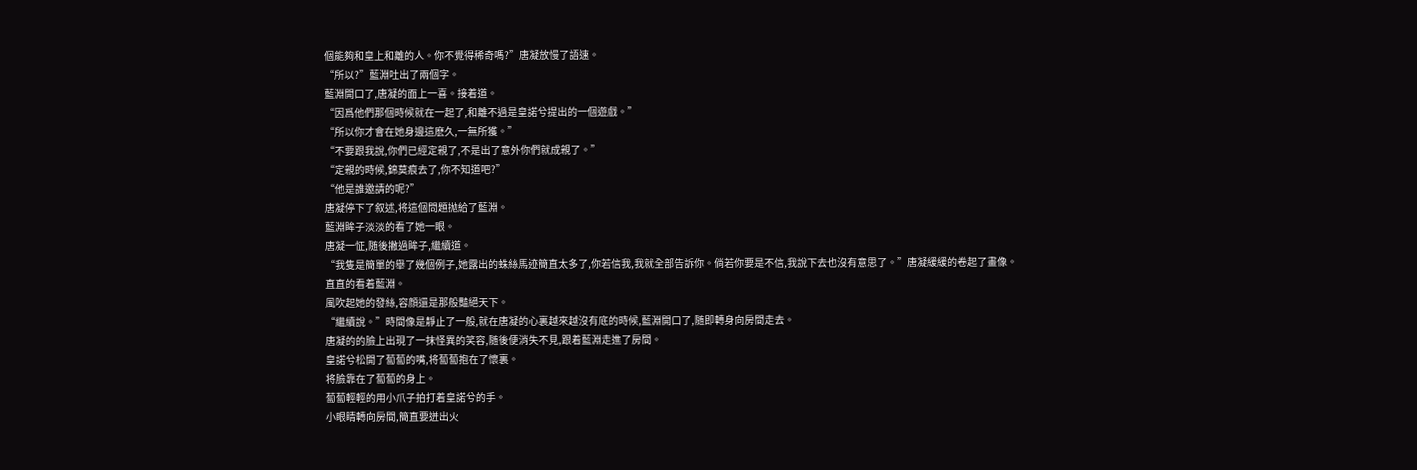個能夠和皇上和離的人。你不覺得稀奇嗎?”唐凝放慢了語速。
“所以?”藍淵吐出了兩個字。
藍淵開口了,唐凝的面上一喜。接着道。
“因爲他們那個時候就在一起了,和離不過是皇諾兮提出的一個遊戲。”
“所以你才會在她身邊這麽久,一無所獲。”
“不要跟我說,你們已經定親了,不是出了意外你們就成親了。”
“定親的時候,錦莫痕去了,你不知道吧?”
“他是誰邀請的呢?”
唐凝停下了叙述,将這個問題抛給了藍淵。
藍淵眸子淡淡的看了她一眼。
唐凝一怔,随後撇過眸子,繼續道。
“我隻是簡單的舉了幾個例子,她露出的蛛絲馬迹簡直太多了,你若信我,我就全部告訴你。倘若你要是不信,我說下去也沒有意思了。”唐凝緩緩的卷起了畫像。
直直的看着藍淵。
風吹起她的發絲,容顔還是那般豔絕天下。
“繼續說。”時間像是靜止了一般,就在唐凝的心裏越來越沒有底的時候,藍淵開口了,随即轉身向房間走去。
唐凝的的臉上出現了一抹怪異的笑容,随後便消失不見,跟着藍淵走進了房間。
皇諾兮松開了蔔蔔的嘴,将蔔蔔抱在了懷裏。
将臉靠在了蔔蔔的身上。
蔔蔔輕輕的用小爪子拍打着皇諾兮的手。
小眼睛轉向房間,簡直要迸出火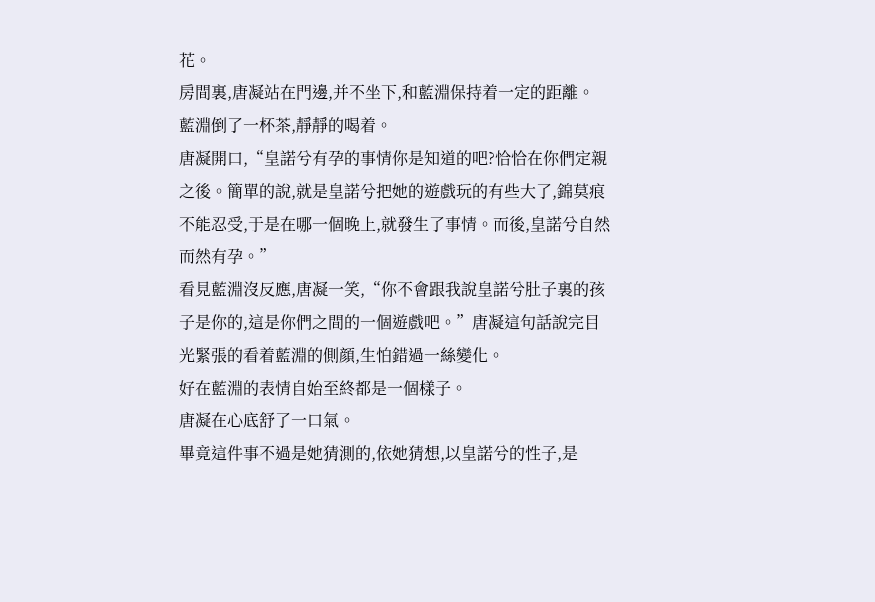花。
房間裏,唐凝站在門邊,并不坐下,和藍淵保持着一定的距離。
藍淵倒了一杯茶,靜靜的喝着。
唐凝開口,“皇諾兮有孕的事情你是知道的吧?恰恰在你們定親之後。簡單的說,就是皇諾兮把她的遊戲玩的有些大了,錦莫痕不能忍受,于是在哪一個晚上,就發生了事情。而後,皇諾兮自然而然有孕。”
看見藍淵沒反應,唐凝一笑,“你不會跟我說皇諾兮肚子裏的孩子是你的,這是你們之間的一個遊戲吧。”唐凝這句話說完目光緊張的看着藍淵的側顔,生怕錯過一絲變化。
好在藍淵的表情自始至終都是一個樣子。
唐凝在心底舒了一口氣。
畢竟這件事不過是她猜測的,依她猜想,以皇諾兮的性子,是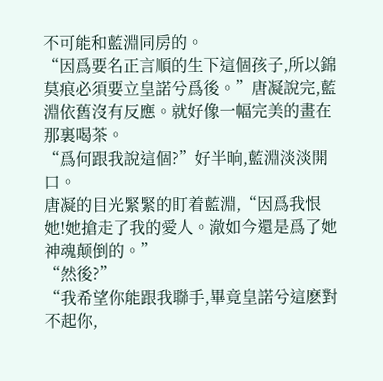不可能和藍淵同房的。
“因爲要名正言順的生下這個孩子,所以錦莫痕必須要立皇諾兮爲後。”唐凝說完,藍淵依舊沒有反應。就好像一幅完美的畫在那裏喝茶。
“爲何跟我說這個?”好半晌,藍淵淡淡開口。
唐凝的目光緊緊的盯着藍淵,“因爲我恨她!她搶走了我的愛人。澈如今還是爲了她神魂颠倒的。”
“然後?”
“我希望你能跟我聯手,畢竟皇諾兮這麽對不起你,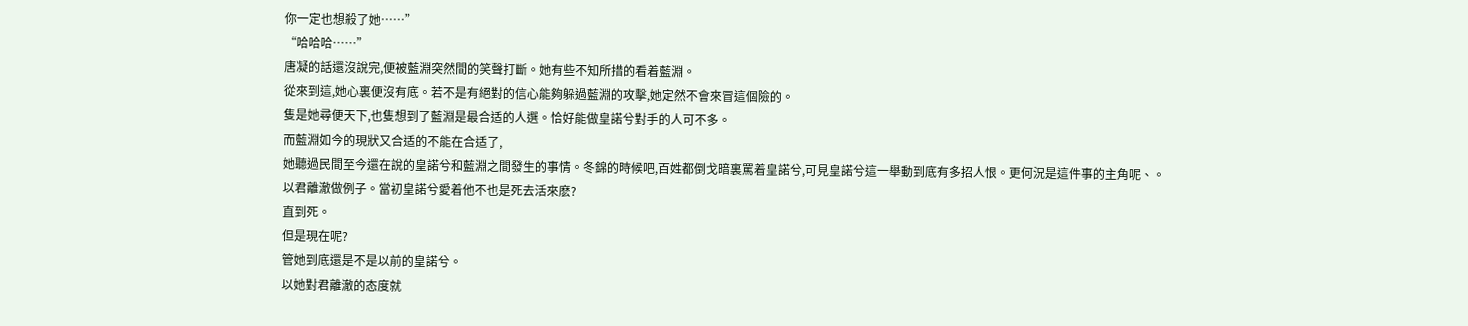你一定也想殺了她……”
“哈哈哈……”
唐凝的話還沒說完,便被藍淵突然間的笑聲打斷。她有些不知所措的看着藍淵。
從來到這,她心裏便沒有底。若不是有絕對的信心能夠躲過藍淵的攻擊,她定然不會來冒這個險的。
隻是她尋便天下,也隻想到了藍淵是最合适的人選。恰好能做皇諾兮對手的人可不多。
而藍淵如今的現狀又合适的不能在合适了,
她聽過民間至今還在說的皇諾兮和藍淵之間發生的事情。冬錦的時候吧,百姓都倒戈暗裏罵着皇諾兮,可見皇諾兮這一舉動到底有多招人恨。更何況是這件事的主角呢、。
以君離澈做例子。當初皇諾兮愛着他不也是死去活來麽?
直到死。
但是現在呢?
管她到底還是不是以前的皇諾兮。
以她對君離澈的态度就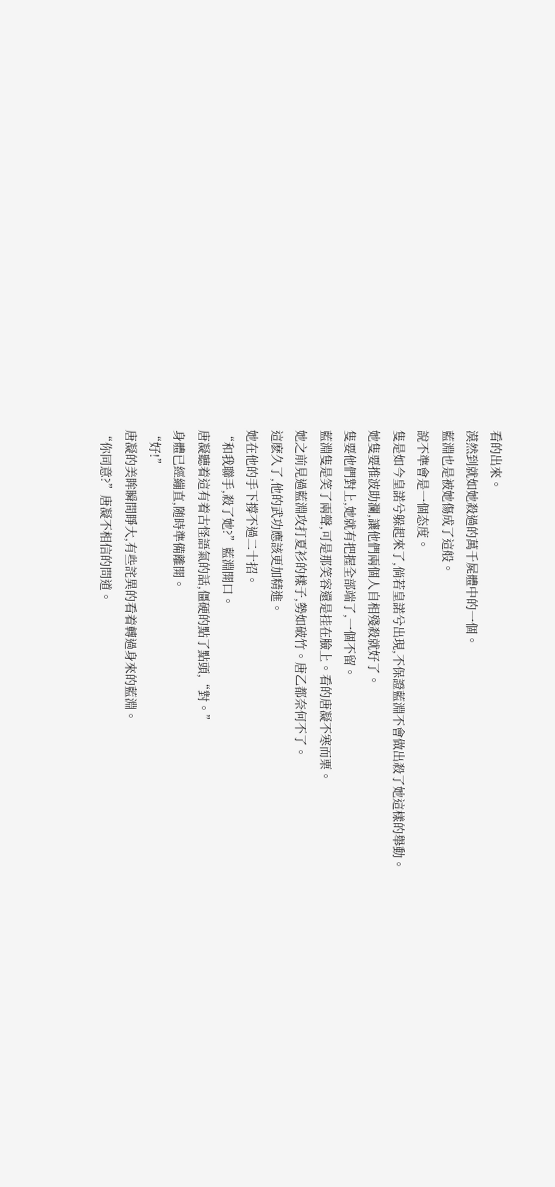看的出來。
漠然到就如她殺過的萬千屍體中的一個。
藍淵也是被她傷成了這般。
說不準會是一個态度。
隻是如今皇諾兮躲起來了,倘若皇諾兮出現,不保證藍淵不會做出殺了她這樣的舉動。
她隻要推波助瀾,讓他們兩個人自相殘殺就好了。
隻要他們對上,她就有把握全部端了,一個不留。
藍淵隻是笑了兩聲,可是那笑容還是挂在臉上。看的唐凝不寒而栗。
她之前見過藍淵攻打夏衫的樣子,勢如破竹。唐乙都奈何不了。
這麽久了,他的武功應該更加精進。
她在他的手下撐不過二十招。
“和我聯手,殺了她?”藍淵開口。
唐凝聽着這有着古怪語氣的話,僵硬的點了點頭,“對。”
身體已經繃直,随時準備離開。
“好!”
唐凝的美眸瞬間睜大,有些詫異的看着轉過身來的藍淵。
“你同意?”唐凝不相信的問道。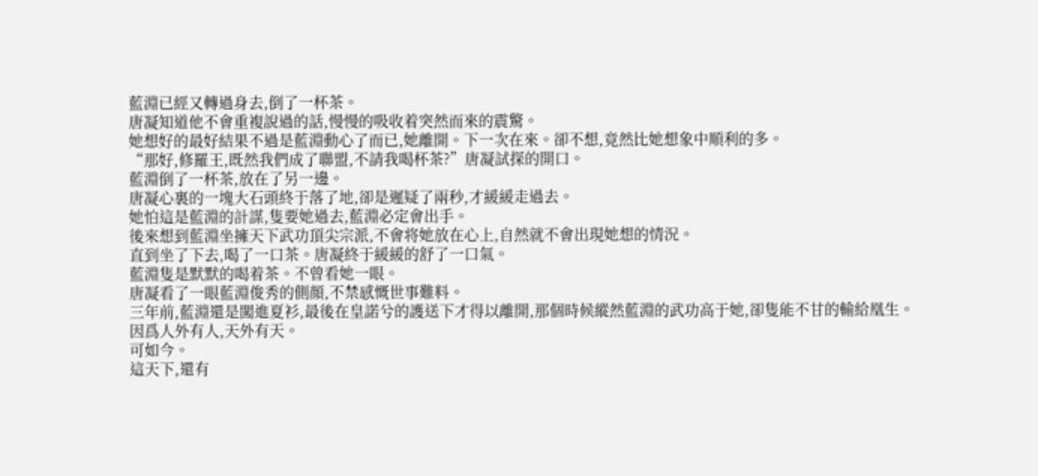藍淵已經又轉過身去,倒了一杯茶。
唐凝知道他不會重複說過的話,慢慢的吸收着突然而來的震驚。
她想好的最好結果不過是藍淵動心了而已,她離開。下一次在來。卻不想,竟然比她想象中順利的多。
“那好,修羅王,既然我們成了聯盟,不請我喝杯茶?”唐凝試探的開口。
藍淵倒了一杯茶,放在了另一邊。
唐凝心裏的一塊大石頭終于落了地,卻是遲疑了兩秒,才緩緩走過去。
她怕這是藍淵的計謀,隻要她過去,藍淵必定會出手。
後來想到藍淵坐擁天下武功頂尖宗派,不會将她放在心上,自然就不會出現她想的情況。
直到坐了下去,喝了一口茶。唐凝終于緩緩的舒了一口氣。
藍淵隻是默默的喝着茶。不曾看她一眼。
唐凝看了一眼藍淵俊秀的側顔,不禁感慨世事難料。
三年前,藍淵還是闖進夏衫,最後在皇諾兮的護送下才得以離開,那個時候縱然藍淵的武功高于她,卻隻能不甘的輸給凰生。
因爲人外有人,天外有天。
可如今。
這天下,還有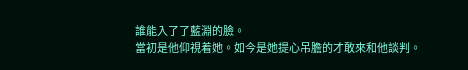誰能入了了藍淵的臉。
當初是他仰視着她。如今是她提心吊膽的才敢來和他談判。